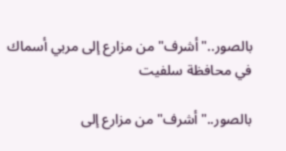بالصور.."أشرف" من مزارع إلى مربي أسماك في محافظة سلفيت

بالصور.."أشرف" من مزارع إلى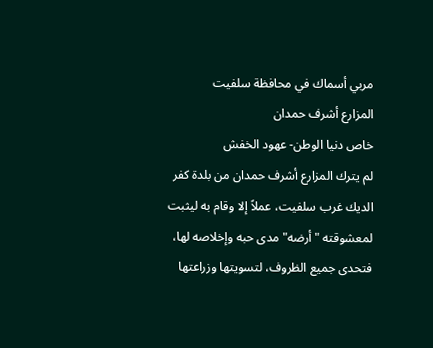مربي أسماك في محافظة سلفيت
المزارع أشرف حمدان
خاص دنيا الوطن- عهود الخفش
لم يترك المزارع أشرف حمدان من بلدة كفر الديك غرب سلفيت، عملاً إلا وقام به ليثبت لمعشوقته "أرضه" مدى حبه وإخلاصه لها، فتحدى جميع الظروف، لتسويتها وزراعتها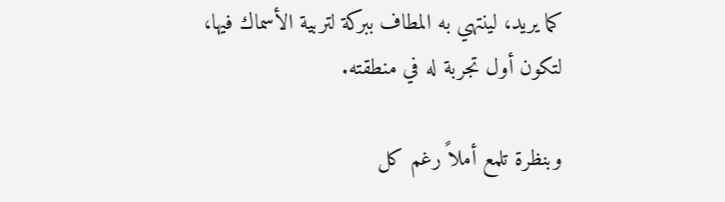كما يريد، لينتهي به المطاف ببركة لتربية الأسماك فيها، لتكون أول تجربة له في منطقته.

وبنظرة تلمع أملاً رغم كل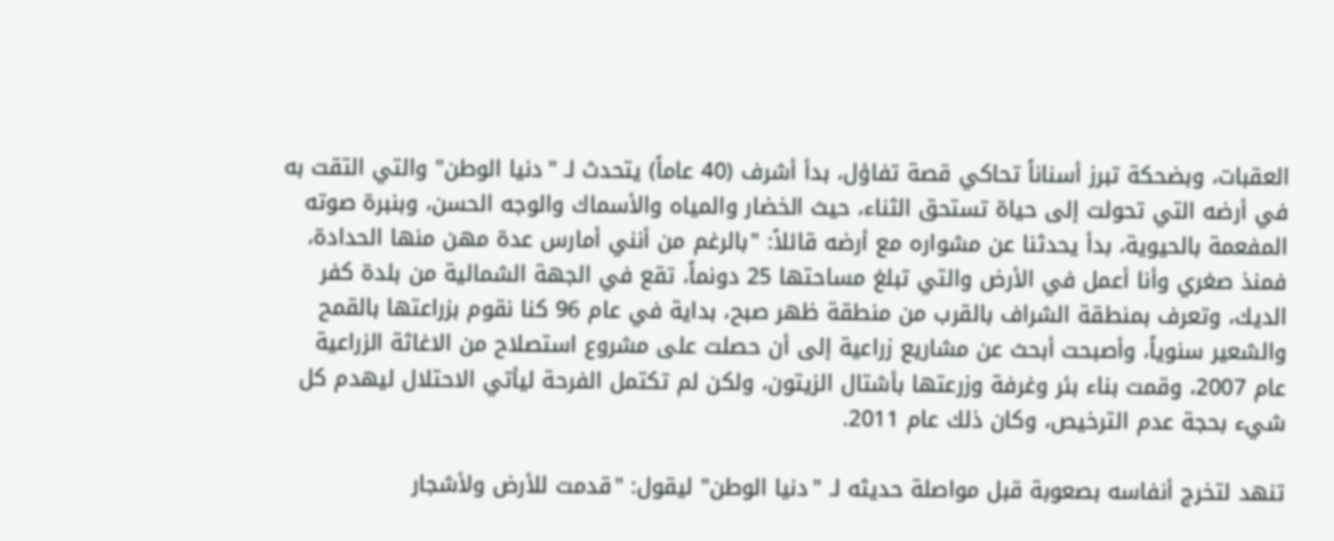العقبات، وبضحكة تبرز أسناناً تحاكي قصة تفاؤل، بدأ أشرف (40 عاماً) يتحدث لـ "دنيا الوطن" والتي التقت به في أرضه التي تحولت إلى حياة تستحق الثناء، حيث الخضار والمياه والأسماك والوجه الحسن، وبنبرة صوته المفعمة بالحيوية، بدأ يحدثنا عن مشواره مع أرضه قائلاً: "بالرغم من أنني أمارس عدة مهن منها الحدادة، فمنذ صغري وأنا أعمل في الأرض والتي تبلغ مساحتها 25 دونماً، تقع في الجهة الشمالية من بلدة كفر الديك، وتعرف بمنطقة الشراف بالقرب من منطقة ظهر صبح، بداية في عام 96 كنا نقوم بزراعتها بالقمح والشعير سنوياً، وأصبحت أبحث عن مشاريع زراعية إلى أن حصلت على مشروع استصلاح من الاغاثة الزراعية عام 2007، وقمت بناء بئر وغرفة وزرعتها بأشتال الزيتون، ولكن لم تكتمل الفرحة ليأتي الاحتلال ليهدم كل شيء بحجة عدم الترخيص، وكان ذلك عام 2011.

تنهد لتخرج أنفاسه بصعوبة قبل مواصلة حديثه لـ "دنيا الوطن" ليقول: "قدمت للأرض ولأشجار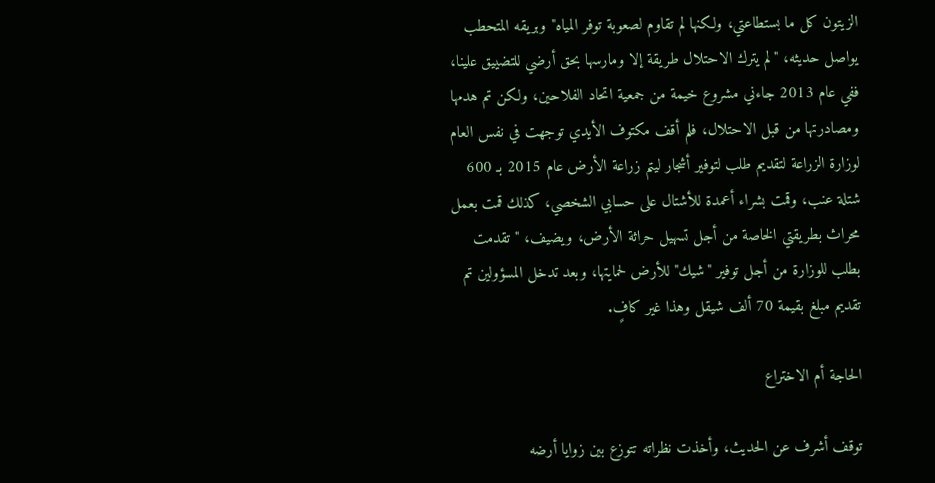الزيتون كل ما بستطاعتي، ولكنها لم تقاوم لصعوبة توفر المياه" وبريقه المتحطب يواصل حديثه، "لم يترك الاحتلال طريقة إلا ومارسها بحق أرضي للتضييق علينا، ففي عام 2013 جاءني مشروع خيمة من جمعية اتحاد الفلاحين، ولكن تم هدمها ومصادرتها من قبل الاحتلال، فلم أقف مكتوف الأيدي توجهت في نفس العام لوزارة الزراعة لتقديم طلب لتوفير أشجار ليتم زراعة الأرض عام 2015 بـ 600 شتلة عنب، وقمت بشراء أعمدة للأشتال على حسابي الشخصي، كذلك قمت بعمل محراث بطريقتي الخاصة من أجل تسهيل حراثة الأرض، ويضيف، "تقدمت بطلب للوزارة من أجل توفير "شيك" للأرض لحمايتها، وبعد تدخل المسؤولين تم تقديم مبلغ بقيمة 70 ألف شيقل وهذا غير كافٍ.

الحاجة أم الاختراع

توقف أشرف عن الحديث، وأخذت نظراته تتوزع بين زوايا أرضه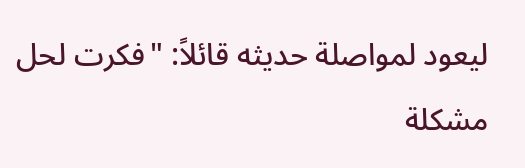ليعود لمواصلة حديثه قائلاً: "فكرت لحل مشكلة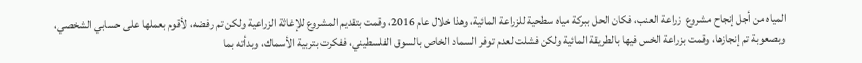المياه من أجل إنجاح مشروع  زراعة العنب، فكان الحل ببركة مياه سطحية للزراعة المائية، وهذا خلال عام 2016، وقمت بتقديم المشروع للإغاثة الزراعية ولكن تم رفضه، لأقوم بعملها على حسابي الشخصي، وبصعوبة تم إنجازها، وقمت بزراعة الخس فيها بالطريقة المائية ولكن فشلت لعدم توفر السماد الخاص بالسوق الفلسطيني، ففكرت بتربية الأسماك، وبدأته بما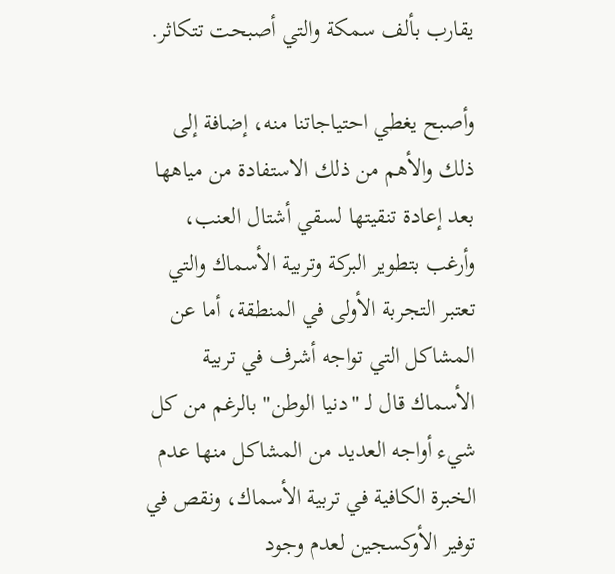يقارب بألف سمكة والتي أصبحت تتكاثر.

وأصبح يغطي احتياجاتنا منه، إضافة إلى ذلك والأهم من ذلك الاستفادة من مياهها بعد إعادة تنقيتها لسقي أشتال العنب، وأرغب بتطوير البركة وتربية الأسماك والتي تعتبر التجربة الأولى في المنطقة، أما عن المشاكل التي تواجه أشرف في تربية الأسماك قال لـ "دنيا الوطن" بالرغم من كل شيء أواجه العديد من المشاكل منها عدم الخبرة الكافية في تربية الأسماك، ونقص في توفير الأوكسجين لعدم وجود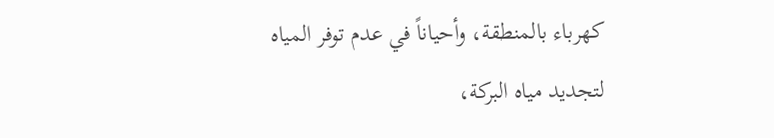كهرباء بالمنطقة، وأحياناً في عدم توفر المياه لتجديد مياه البركة،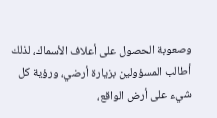وصعوبة الحصول على أعلاف الأسماك، لذلك أطالب المسؤولين بزيارة أرضي، ورؤية كل شيء على أرض الواقع،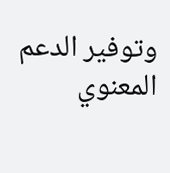وتوفير الدعم المعنوي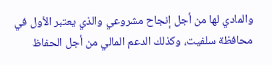والمادي لها من أجل إنجاح مشروعي والذي يعتبر الأول في محافظة سلفيت، وكذلك الدعم المالي من أجل الحفاظ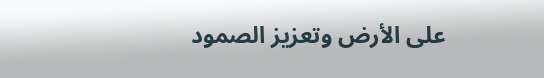على الأرض وتعزيز الصمود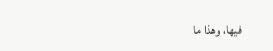فيها، وهذا ما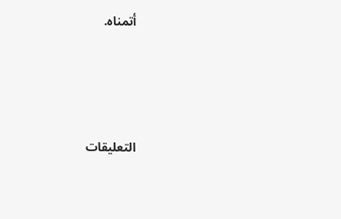أتمناه.






التعليقات